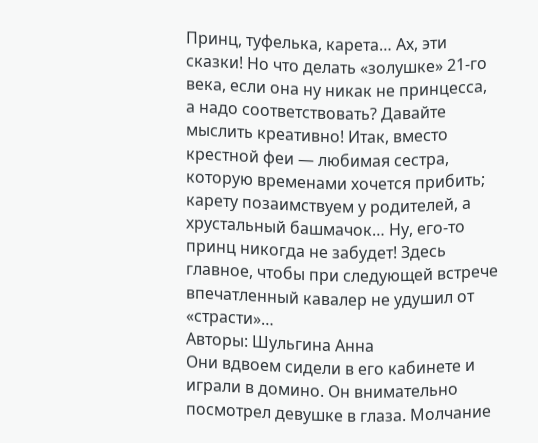Принц, туфелька, карета… Ах, эти сказки! Но что делать «золушке» 21-го века, если она ну никак не принцесса, а надо соответствовать? Давайте мыслить креативно! Итак, вместо крестной феи — любимая сестра, которую временами хочется прибить; карету позаимствуем у родителей, а хрустальный башмачок… Ну, его-то принц никогда не забудет! Здесь главное, чтобы при следующей встрече впечатленный кавалер не удушил от «страсти»…
Авторы: Шульгина Анна
Они вдвоем сидели в его кабинете и играли в домино. Он внимательно посмотрел девушке в глаза. Молчание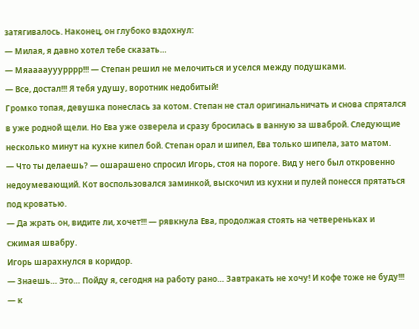затягивалось. Наконец, он глубоко вздохнул:
— Милая, я давно хотел тебе сказать…
— Мяааааууурррр!!! — Степан решил не мелочиться и уселся между подушками.
— Все, достал!!! Я тебя удушу, воротник недобитый!
Громко топая, девушка понеслась за котом. Степан не стал оригинальничать и снова спрятался в уже родной щели. Но Ева уже озверела и сразу бросилась в ванную за шваброй. Следующие несколько минут на кухне кипел бой. Степан орал и шипел, Ева только шипела, зато матом.
— Что ты делаешь? — ошарашено спросил Игорь, стоя на пороге. Вид у него был откровенно недоумевающий. Кот воспользовался заминкой, выскочил из кухни и пулей понесся прятаться под кроватью.
— Да жрать он, видите ли, хочет!!! — рявкнула Ева, продолжая стоять на четвереньках и сжимая швабру.
Игорь шарахнулся в коридор.
— Знаешь… Это… Пойду я, сегодня на работу рано… Завтракать не хочу! И кофе тоже не буду!!! — к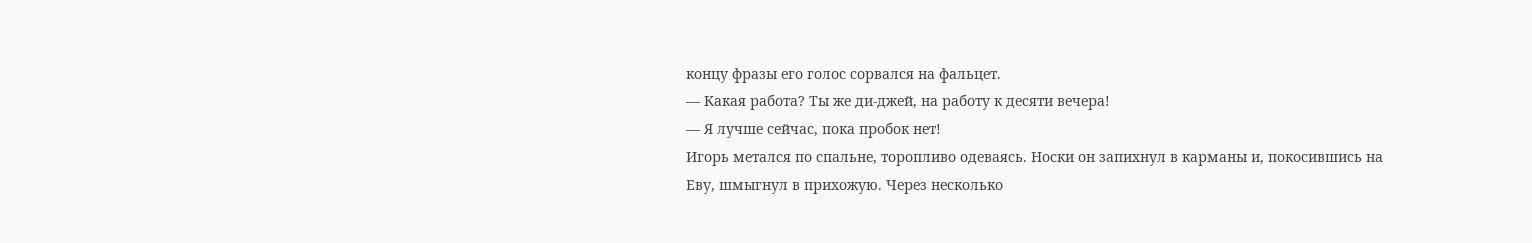концу фразы его голос сорвался на фальцет.
— Какая работа? Ты же ди-джей, на работу к десяти вечера!
— Я лучше сейчас, пока пробок нет!
Игорь метался по спальне, торопливо одеваясь. Носки он запихнул в карманы и, покосившись на Еву, шмыгнул в прихожую. Через несколько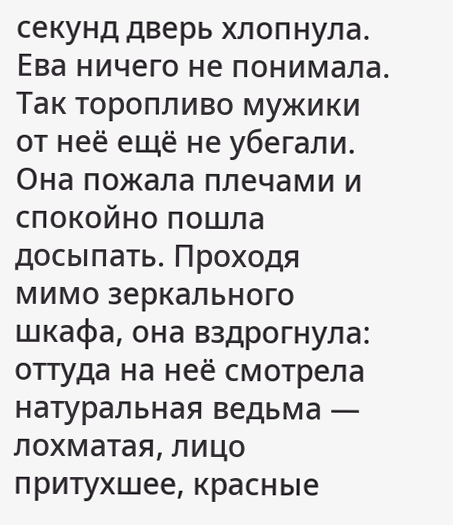секунд дверь хлопнула.
Ева ничего не понимала. Так торопливо мужики от неё ещё не убегали. Она пожала плечами и спокойно пошла досыпать. Проходя мимо зеркального шкафа, она вздрогнула: оттуда на неё смотрела натуральная ведьма — лохматая, лицо притухшее, красные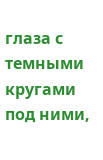глаза с темными кругами под ними,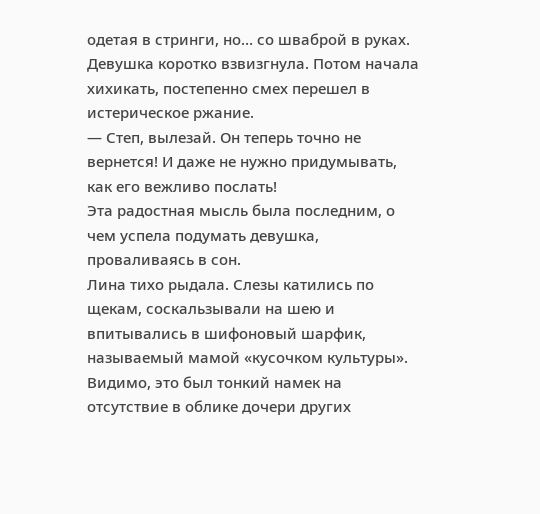одетая в стринги, но… со шваброй в руках. Девушка коротко взвизгнула. Потом начала хихикать, постепенно смех перешел в истерическое ржание.
— Степ, вылезай. Он теперь точно не вернется! И даже не нужно придумывать, как его вежливо послать!
Эта радостная мысль была последним, о чем успела подумать девушка, проваливаясь в сон.
Лина тихо рыдала. Слезы катились по щекам, соскальзывали на шею и впитывались в шифоновый шарфик, называемый мамой «кусочком культуры». Видимо, это был тонкий намек на отсутствие в облике дочери других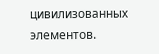цивилизованных элементов.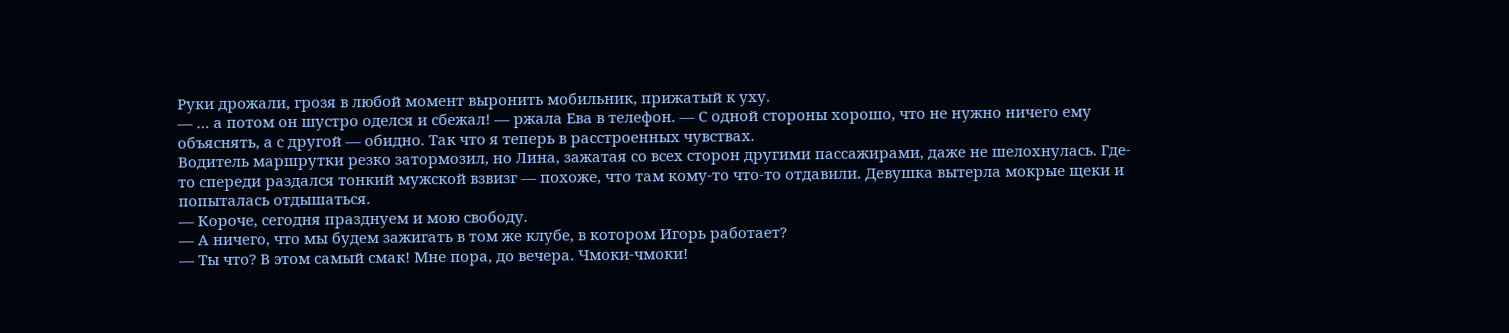Руки дрожали, грозя в любой момент выронить мобильник, прижатый к уху.
— … а потом он шустро оделся и сбежал! — ржала Ева в телефон. — С одной стороны хорошо, что не нужно ничего ему объяснять, а с другой — обидно. Так что я теперь в расстроенных чувствах.
Водитель маршрутки резко затормозил, но Лина, зажатая со всех сторон другими пассажирами, даже не шелохнулась. Где-то спереди раздался тонкий мужской взвизг — похоже, что там кому-то что-то отдавили. Девушка вытерла мокрые щеки и попыталась отдышаться.
— Короче, сегодня празднуем и мою свободу.
— А ничего, что мы будем зажигать в том же клубе, в котором Игорь работает?
— Ты что? В этом самый смак! Мне пора, до вечера. Чмоки-чмоки!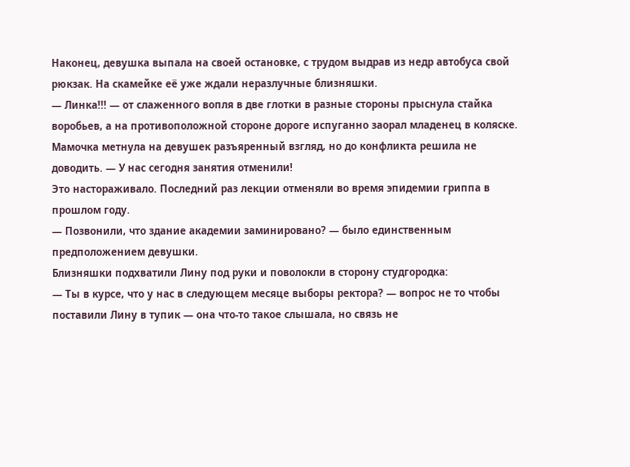Наконец, девушка выпала на своей остановке, с трудом выдрав из недр автобуса свой рюкзак. На скамейке её уже ждали неразлучные близняшки.
— Линка!!! — от слаженного вопля в две глотки в разные стороны прыснула стайка воробьев, а на противоположной стороне дороге испуганно заорал младенец в коляске. Мамочка метнула на девушек разъяренный взгляд, но до конфликта решила не доводить. — У нас сегодня занятия отменили!
Это настораживало. Последний раз лекции отменяли во время эпидемии гриппа в прошлом году.
— Позвонили, что здание академии заминировано? — было единственным предположением девушки.
Близняшки подхватили Лину под руки и поволокли в сторону студгородка:
— Ты в курсе, что у нас в следующем месяце выборы ректора? — вопрос не то чтобы поставили Лину в тупик — она что-то такое слышала, но связь не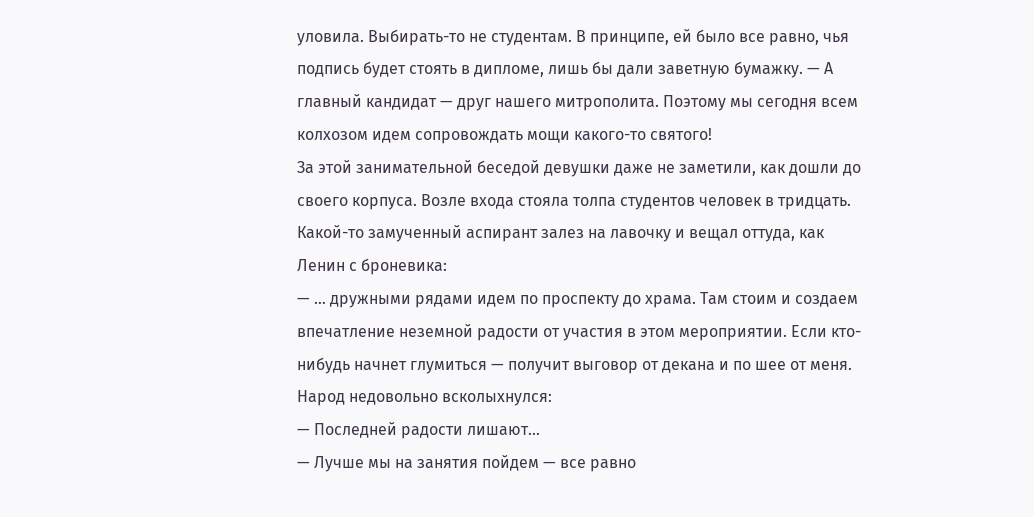уловила. Выбирать-то не студентам. В принципе, ей было все равно, чья подпись будет стоять в дипломе, лишь бы дали заветную бумажку. — А главный кандидат — друг нашего митрополита. Поэтому мы сегодня всем колхозом идем сопровождать мощи какого-то святого!
За этой занимательной беседой девушки даже не заметили, как дошли до своего корпуса. Возле входа стояла толпа студентов человек в тридцать. Какой-то замученный аспирант залез на лавочку и вещал оттуда, как Ленин с броневика:
— … дружными рядами идем по проспекту до храма. Там стоим и создаем впечатление неземной радости от участия в этом мероприятии. Если кто-нибудь начнет глумиться — получит выговор от декана и по шее от меня.
Народ недовольно всколыхнулся:
— Последней радости лишают…
— Лучше мы на занятия пойдем — все равно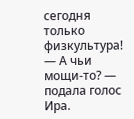сегодня только физкультура!
— А чьи мощи-то? — подала голос Ира.